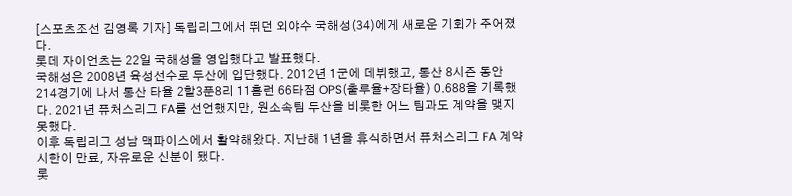[스포츠조선 김영록 기자] 독립리그에서 뛰던 외야수 국해성(34)에게 새로운 기회가 주어졌다.
롯데 자이언츠는 22일 국해성을 영입했다고 발표했다.
국해성은 2008년 육성선수로 두산에 입단했다. 2012년 1군에 데뷔했고, 통산 8시즌 동안 214경기에 나서 통산 타율 2할3푼8리 11홈런 66타점 OPS(출루율+장타율) 0.688을 기록했다. 2021년 퓨처스리그 FA를 선언했지만, 원소속팀 두산을 비롯한 어느 팀과도 계약을 맺지 못했다.
이후 독립리그 성남 맥파이스에서 활약해왔다. 지난해 1년을 휴식하면서 퓨처스리그 FA 계약시한이 만료, 자유로운 신분이 됐다.
롯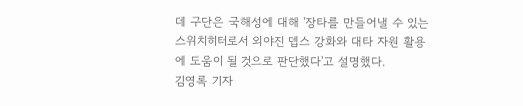데 구단은 국해성에 대해 '장타를 만들어낼 수 있는 스위치히터로서 외야진 뎁스 강화와 대타 자원 활용에 도움이 될 것으로 판단했다'고 설명했다.
김영록 기자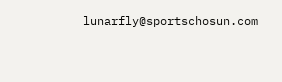lunarfly@sportschosun.com